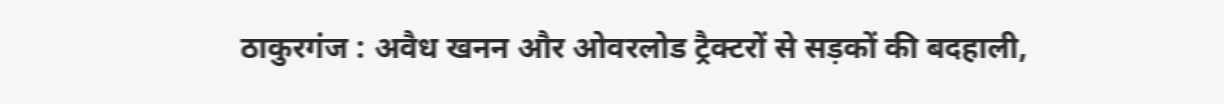ठाकुरगंज : अवैध खनन और ओवरलोड ट्रैक्टरों से सड़कों की बदहाली,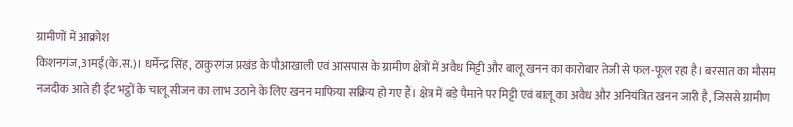ग्रामीणों में आक्रोश
किशनगंज,31मई(के.स.)। धर्मेन्द्र सिंह, ठाकुरगंज प्रखंड के पौआखाली एवं आसपास के ग्रामीण क्षेत्रों में अवैध मिट्टी और बालू खनन का कारोबार तेजी से फल-फूल रहा है। बरसात का मौसम नजदीक आते ही ईंट भट्ठों के चालू सीजन का लाभ उठाने के लिए खनन माफिया सक्रिय हो गए हैं। क्षेत्र में बड़े पैमाने पर मिट्टी एवं बालू का अवैध और अनियंत्रित खनन जारी है, जिससे ग्रामीण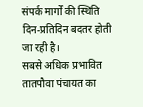संपर्क मार्गों की स्थिति दिन-प्रतिदिन बदतर होती जा रही है।
सबसे अधिक प्रभावित तातपौवा पंचायत का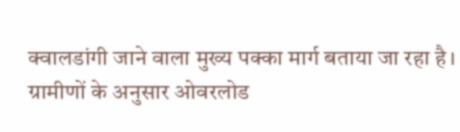क्वालडांगी जाने वाला मुख्य पक्का मार्ग बताया जा रहा है। ग्रामीणों के अनुसार ओवरलोड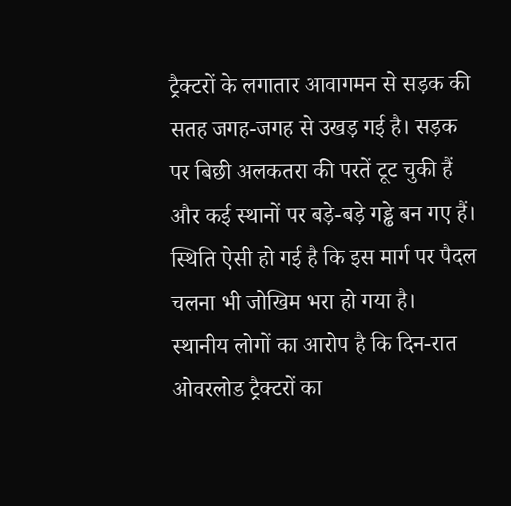ट्रैक्टरों के लगातार आवागमन से सड़क की सतह जगह-जगह से उखड़ गई है। सड़क पर बिछी अलकतरा की परतें टूट चुकी हैं और कई स्थानों पर बड़े-बड़े गड्ढे बन गए हैं। स्थिति ऐसी हो गई है कि इस मार्ग पर पैदल चलना भी जोखिम भरा हो गया है।
स्थानीय लोगों का आरोप है कि दिन-रात ओवरलोड ट्रैक्टरों का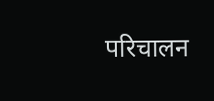परिचालन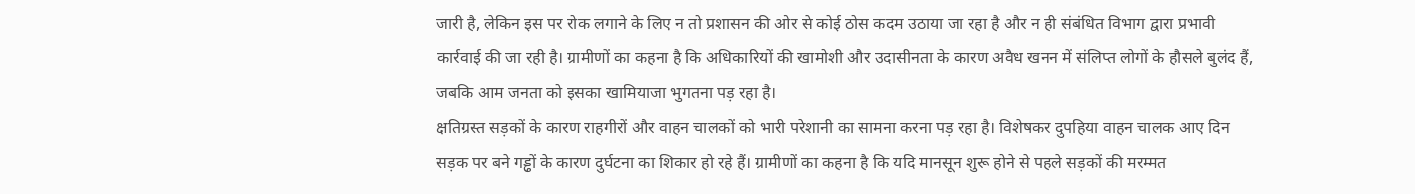जारी है, लेकिन इस पर रोक लगाने के लिए न तो प्रशासन की ओर से कोई ठोस कदम उठाया जा रहा है और न ही संबंधित विभाग द्वारा प्रभावी कार्रवाई की जा रही है। ग्रामीणों का कहना है कि अधिकारियों की खामोशी और उदासीनता के कारण अवैध खनन में संलिप्त लोगों के हौसले बुलंद हैं, जबकि आम जनता को इसका खामियाजा भुगतना पड़ रहा है।
क्षतिग्रस्त सड़कों के कारण राहगीरों और वाहन चालकों को भारी परेशानी का सामना करना पड़ रहा है। विशेषकर दुपहिया वाहन चालक आए दिन सड़क पर बने गड्ढों के कारण दुर्घटना का शिकार हो रहे हैं। ग्रामीणों का कहना है कि यदि मानसून शुरू होने से पहले सड़कों की मरम्मत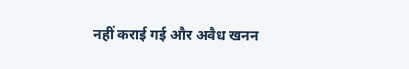नहीं कराई गई और अवैध खनन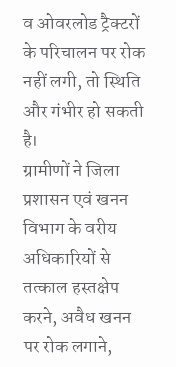व ओवरलोड ट्रैक्टरों के परिचालन पर रोक नहीं लगी, तो स्थिति और गंभीर हो सकती है।
ग्रामीणों ने जिला प्रशासन एवं खनन विभाग के वरीय अधिकारियों से तत्काल हस्तक्षेप करने, अवैध खनन पर रोक लगाने,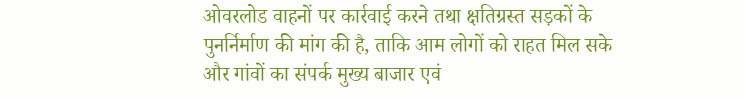ओवरलोड वाहनों पर कार्रवाई करने तथा क्षतिग्रस्त सड़कों के पुनर्निर्माण की मांग की है, ताकि आम लोगों को राहत मिल सके और गांवों का संपर्क मुख्य बाजार एवं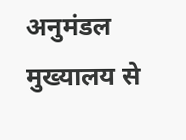अनुमंडल मुख्यालय से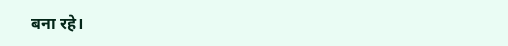बना रहे।